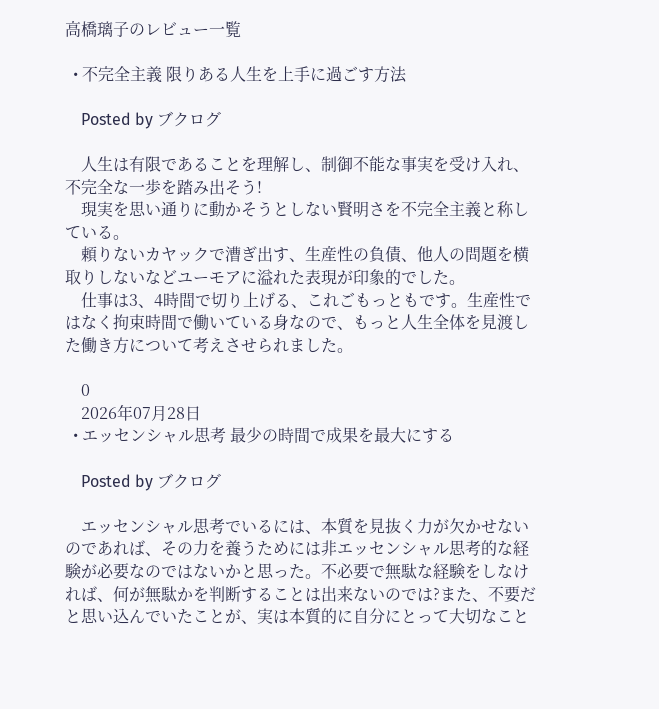高橋璃子のレビュー一覧

  • 不完全主義 限りある人生を上手に過ごす方法

    Posted by ブクログ

    人生は有限であることを理解し、制御不能な事実を受け入れ、不完全な一歩を踏み出そう!
    現実を思い通りに動かそうとしない賢明さを不完全主義と称している。
    頼りないカヤックで漕ぎ出す、生産性の負債、他人の問題を横取りしないなどユーモアに溢れた表現が印象的でした。
    仕事は3、4時間で切り上げる、これごもっともです。生産性ではなく拘束時間で働いている身なので、もっと人生全体を見渡した働き方について考えさせられました。

    0
    2026年07月28日
  • エッセンシャル思考 最少の時間で成果を最大にする

    Posted by ブクログ

    エッセンシャル思考でいるには、本質を見抜く力が欠かせないのであれば、その力を養うためには非エッセンシャル思考的な経験が必要なのではないかと思った。不必要で無駄な経験をしなければ、何が無駄かを判断することは出来ないのでは?また、不要だと思い込んでいたことが、実は本質的に自分にとって大切なこと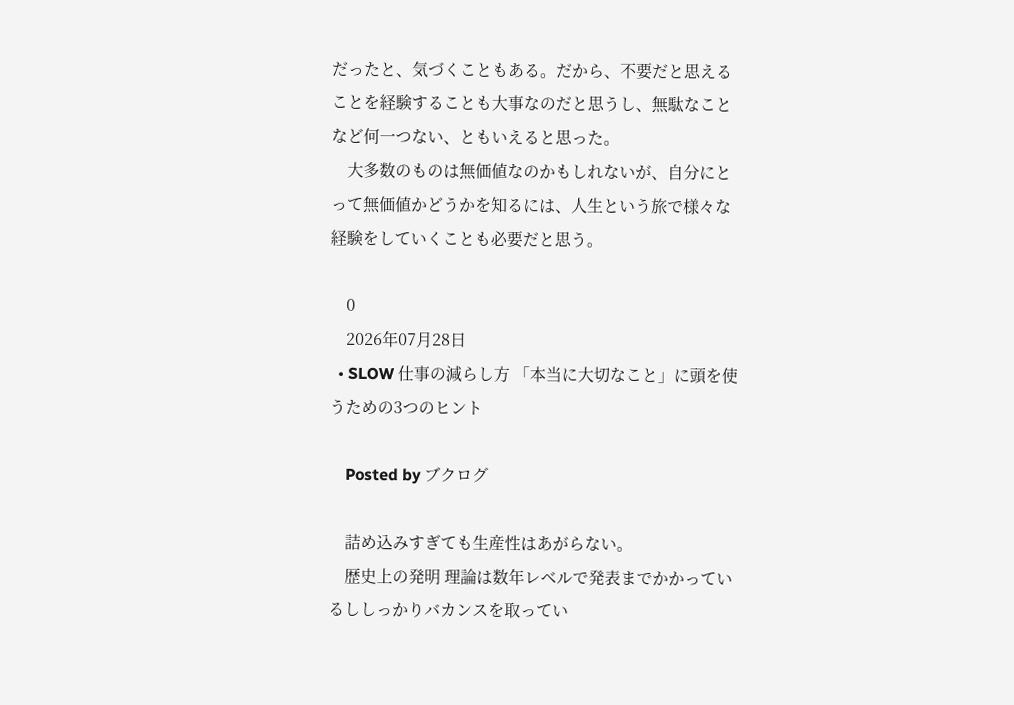だったと、気づくこともある。だから、不要だと思えることを経験することも大事なのだと思うし、無駄なことなど何一つない、ともいえると思った。
    大多数のものは無価値なのかもしれないが、自分にとって無価値かどうかを知るには、人生という旅で様々な経験をしていくことも必要だと思う。

    0
    2026年07月28日
  • SLOW 仕事の減らし方 「本当に大切なこと」に頭を使うための3つのヒント

    Posted by ブクログ

    詰め込みすぎても生産性はあがらない。
    歴史上の発明 理論は数年レベルで発表までかかっているししっかりバカンスを取ってい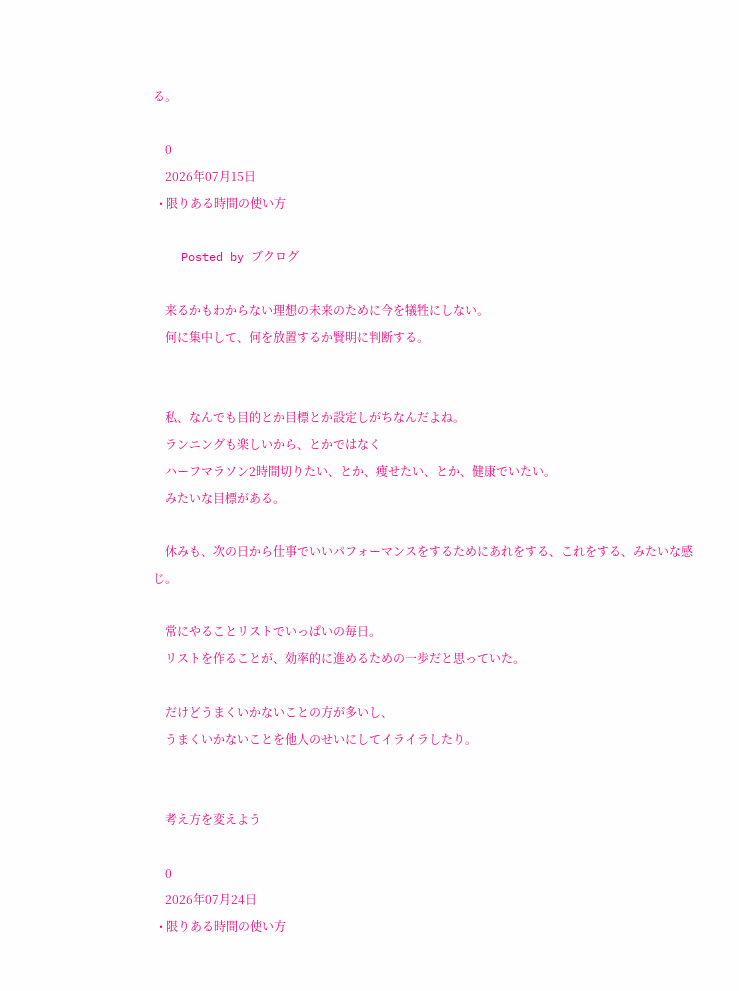る。

    0
    2026年07月15日
  • 限りある時間の使い方

    Posted by ブクログ

    来るかもわからない理想の未来のために今を犠牲にしない。
    何に集中して、何を放置するか賢明に判断する。


    私、なんでも目的とか目標とか設定しがちなんだよね。
    ランニングも楽しいから、とかではなく
    ハーフマラソン2時間切りたい、とか、痩せたい、とか、健康でいたい。
    みたいな目標がある。

    休みも、次の日から仕事でいいパフォーマンスをするためにあれをする、これをする、みたいな感じ。

    常にやることリストでいっぱいの毎日。
    リストを作ることが、効率的に進めるための一歩だと思っていた。

    だけどうまくいかないことの方が多いし、
    うまくいかないことを他人のせいにしてイライラしたり。


    考え方を変えよう

    0
    2026年07月24日
  • 限りある時間の使い方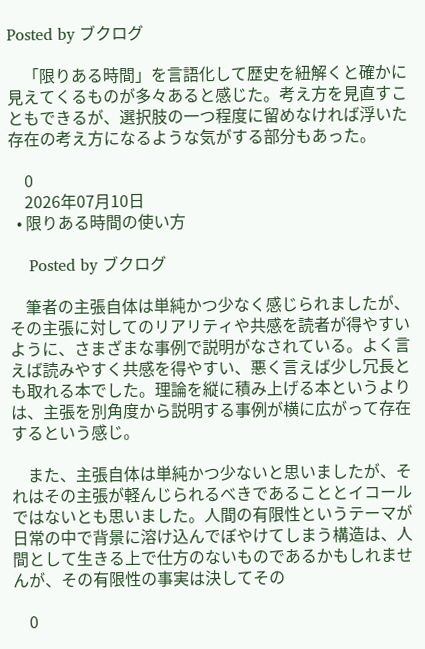Posted by ブクログ

    「限りある時間」を言語化して歴史を紐解くと確かに見えてくるものが多々あると感じた。考え方を見直すこともできるが、選択肢の一つ程度に留めなければ浮いた存在の考え方になるような気がする部分もあった。

    0
    2026年07月10日
  • 限りある時間の使い方

    Posted by ブクログ

    筆者の主張自体は単純かつ少なく感じられましたが、その主張に対してのリアリティや共感を読者が得やすいように、さまざまな事例で説明がなされている。よく言えば読みやすく共感を得やすい、悪く言えば少し冗長とも取れる本でした。理論を縦に積み上げる本というよりは、主張を別角度から説明する事例が横に広がって存在するという感じ。

    また、主張自体は単純かつ少ないと思いましたが、それはその主張が軽んじられるべきであることとイコールではないとも思いました。人間の有限性というテーマが日常の中で背景に溶け込んでぼやけてしまう構造は、人間として生きる上で仕方のないものであるかもしれませんが、その有限性の事実は決してその

    0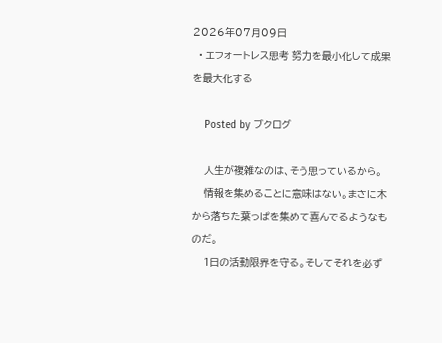2026年07月09日
  • エフォートレス思考 努力を最小化して成果を最大化する

    Posted by ブクログ

    人生が複雑なのは、そう思っているから。
    情報を集めることに意味はない。まさに木から落ちた葉っぱを集めて喜んでるようなものだ。
    1日の活動限界を守る。そしてそれを必ず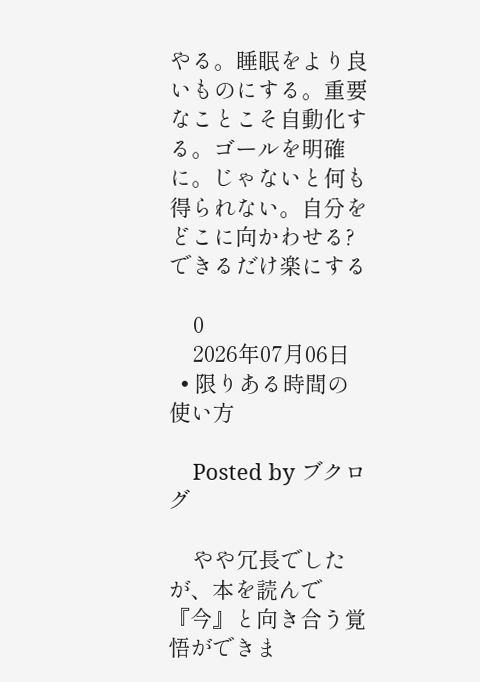やる。睡眠をより良いものにする。重要なことこそ自動化する。ゴールを明確に。じゃないと何も得られない。自分をどこに向かわせる?できるだけ楽にする

    0
    2026年07月06日
  • 限りある時間の使い方

    Posted by ブクログ

    やや冗長でしたが、本を読んで『今』と向き合う覚悟ができま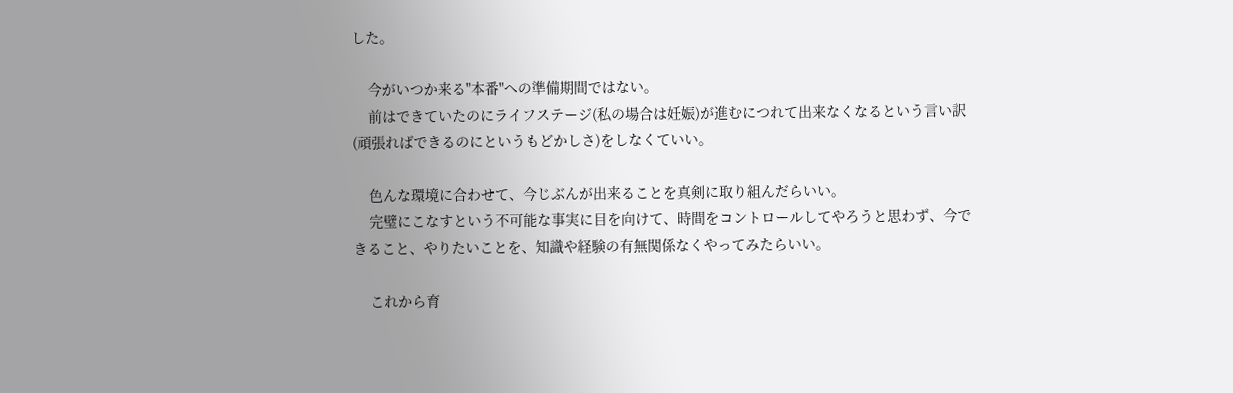した。

    今がいつか来る"本番"への準備期間ではない。
    前はできていたのにライフステージ(私の場合は妊娠)が進むにつれて出来なくなるという言い訳(頑張ればできるのにというもどかしさ)をしなくていい。

    色んな環境に合わせて、今じぶんが出来ることを真剣に取り組んだらいい。
    完璧にこなすという不可能な事実に目を向けて、時間をコントロールしてやろうと思わず、今できること、やりたいことを、知識や経験の有無関係なくやってみたらいい。

    これから育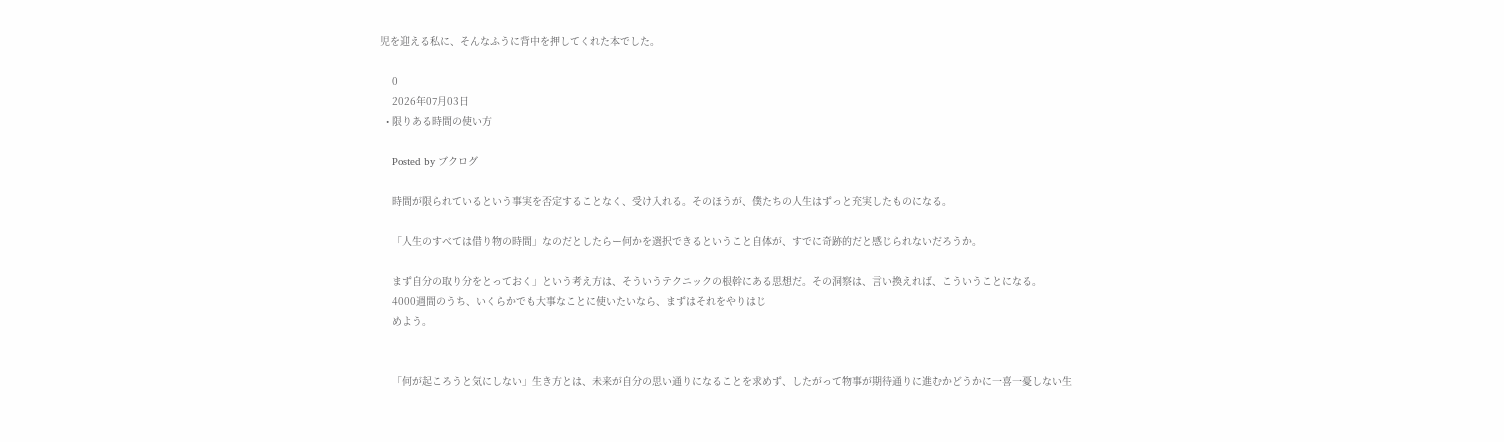児を迎える私に、そんなふうに背中を押してくれた本でした。

    0
    2026年07月03日
  • 限りある時間の使い方

    Posted by ブクログ

    時間が限られているという事実を否定することなく、受け入れる。そのほうが、僕たちの人生はずっと充実したものになる。

    「人生のすべては借り物の時間」なのだとしたらー何かを選択できるということ自体が、すでに奇跡的だと感じられないだろうか。

    まず自分の取り分をとっておく」という考え方は、そういうテクニックの根幹にある思想だ。その洞察は、言い換えれば、こういうことになる。
    4000週間のうち、いくらかでも大事なことに使いたいなら、まずはそれをやりはじ
    めよう。


    「何が起ころうと気にしない」生き方とは、未来が自分の思い通りになることを求めず、したがって物事が期待通りに進むかどうかに一喜一憂しない生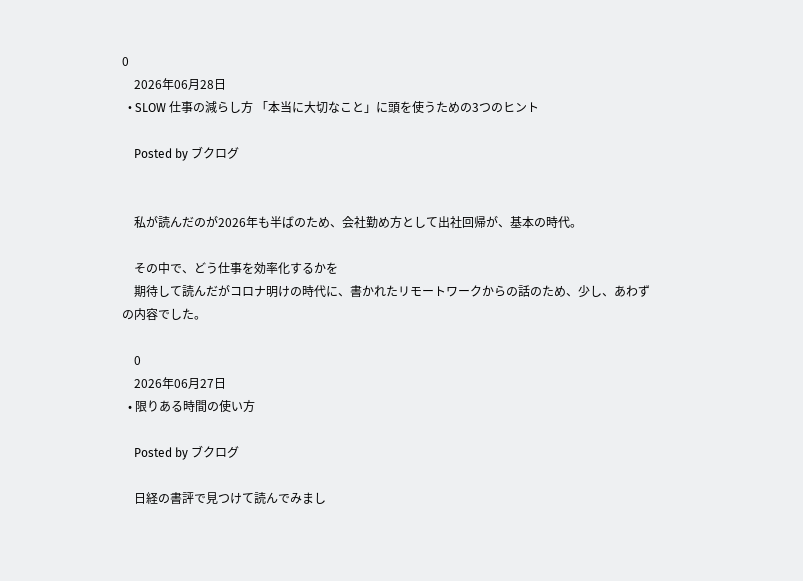0
    2026年06月28日
  • SLOW 仕事の減らし方 「本当に大切なこと」に頭を使うための3つのヒント

    Posted by ブクログ


    私が読んだのが2026年も半ばのため、会社勤め方として出社回帰が、基本の時代。

    その中で、どう仕事を効率化するかを
    期待して読んだがコロナ明けの時代に、書かれたリモートワークからの話のため、少し、あわずの内容でした。

    0
    2026年06月27日
  • 限りある時間の使い方

    Posted by ブクログ

    日経の書評で見つけて読んでみまし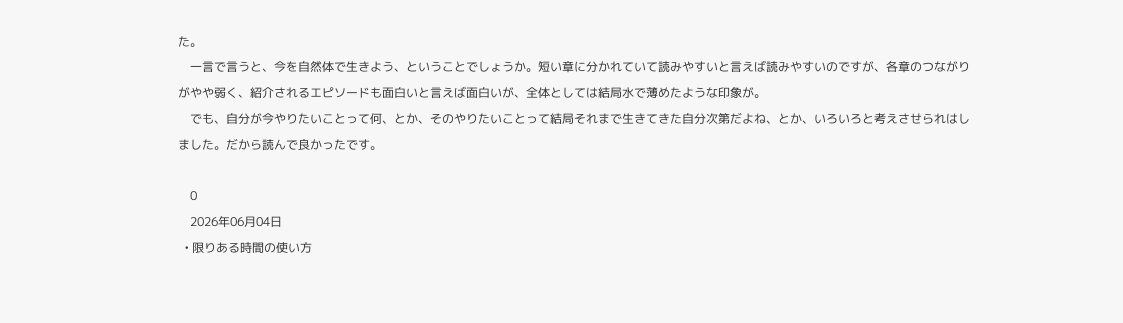た。
    一言で言うと、今を自然体で生きよう、ということでしょうか。短い章に分かれていて読みやすいと言えば読みやすいのですが、各章のつながりがやや弱く、紹介されるエピソードも面白いと言えば面白いが、全体としては結局水で薄めたような印象が。
    でも、自分が今やりたいことって何、とか、そのやりたいことって結局それまで生きてきた自分次第だよね、とか、いろいろと考えさせられはしました。だから読んで良かったです。

    0
    2026年06月04日
  • 限りある時間の使い方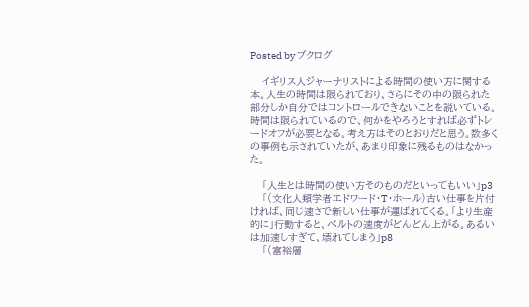Posted by ブクログ

    イギリス人ジャーナリストによる時間の使い方に関する本。人生の時間は限られており、さらにその中の限られた部分しか自分ではコントロールできないことを説いている。時間は限られているので、何かをやろうとすれば必ずトレードオフが必要となる。考え方はそのとおりだと思う。数多くの事例も示されていたが、あまり印象に残るものはなかった。

    「人生とは時間の使い方そのものだといってもいい」p3
    「(文化人類学者エドワード・T・ホール)古い仕事を片付ければ、同じ速さで新しい仕事が運ばれてくる。「より生産的に」行動すると、ベルトの速度がどんどん上がる。あるいは加速しすぎて、壊れてしまう」p8
    「(富裕層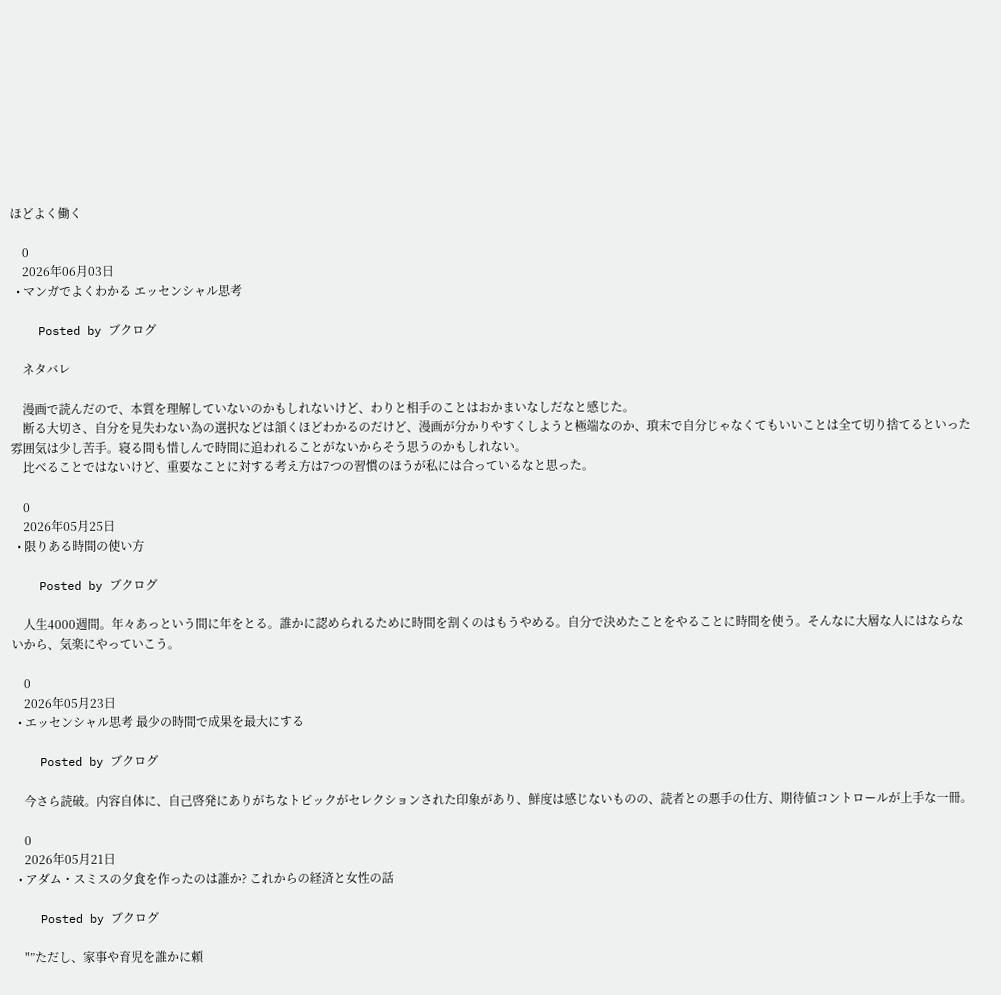ほどよく働く

    0
    2026年06月03日
  • マンガでよくわかる エッセンシャル思考

    Posted by ブクログ

    ネタバレ

    漫画で読んだので、本質を理解していないのかもしれないけど、わりと相手のことはおかまいなしだなと感じた。
    断る大切さ、自分を見失わない為の選択などは頷くほどわかるのだけど、漫画が分かりやすくしようと極端なのか、瑣末で自分じゃなくてもいいことは全て切り捨てるといった雰囲気は少し苦手。寝る間も惜しんで時間に追われることがないからそう思うのかもしれない。
    比べることではないけど、重要なことに対する考え方は7つの習慣のほうが私には合っているなと思った。

    0
    2026年05月25日
  • 限りある時間の使い方

    Posted by ブクログ

    人生4000週間。年々あっという間に年をとる。誰かに認められるために時間を割くのはもうやめる。自分で決めたことをやることに時間を使う。そんなに大層な人にはならないから、気楽にやっていこう。

    0
    2026年05月23日
  • エッセンシャル思考 最少の時間で成果を最大にする

    Posted by ブクログ

    今さら読破。内容自体に、自己啓発にありがちなトピックがセレクションされた印象があり、鮮度は感じないものの、読者との悪手の仕方、期待値コントロールが上手な一冊。

    0
    2026年05月21日
  • アダム・スミスの夕食を作ったのは誰か? これからの経済と女性の話

    Posted by ブクログ

    "”ただし、家事や育児を誰かに頼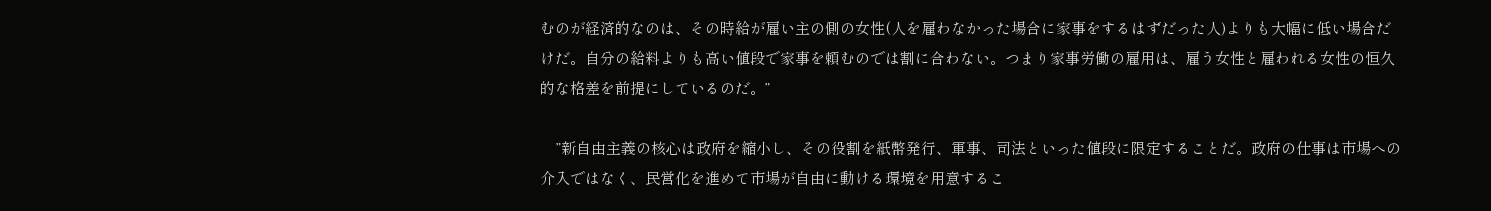むのが経済的なのは、その時給が雇い主の側の女性(人を雇わなかった場合に家事をするはずだった人)よりも大幅に低い場合だけだ。自分の給料よりも高い値段で家事を頼むのでは割に合わない。つまり家事労働の雇用は、雇う女性と雇われる女性の恒久的な格差を前提にしているのだ。”

    ”新自由主義の核心は政府を縮小し、その役割を紙幣発行、軍事、司法といった値段に限定することだ。政府の仕事は市場への介入ではなく、民営化を進めて市場が自由に動ける環境を用意するこ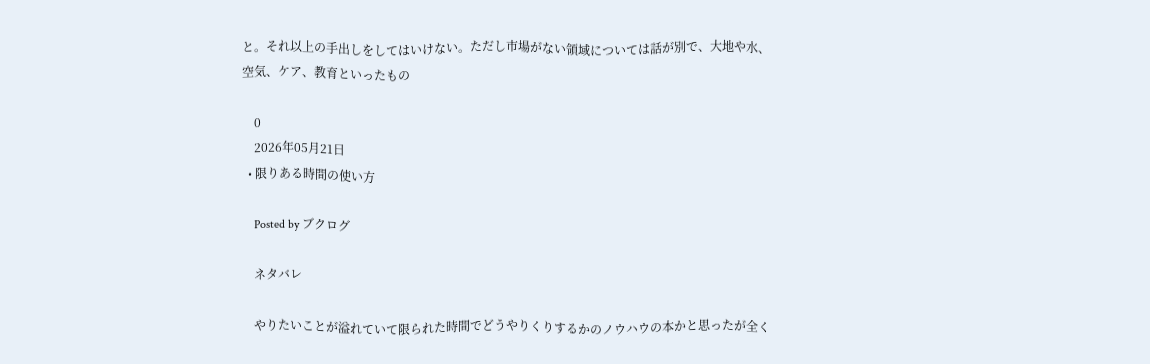と。それ以上の手出しをしてはいけない。ただし市場がない領域については話が別で、大地や水、空気、ケア、教育といったもの

    0
    2026年05月21日
  • 限りある時間の使い方

    Posted by ブクログ

    ネタバレ

    やりたいことが溢れていて限られた時間でどうやりくりするかのノウハウの本かと思ったが全く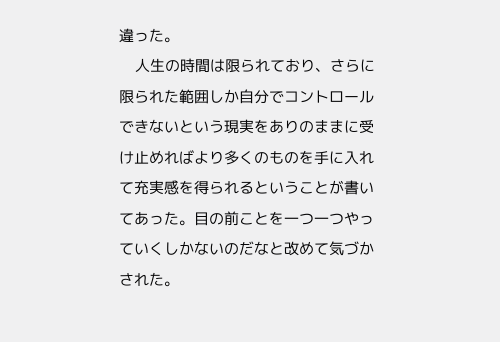違った。
    人生の時間は限られており、さらに限られた範囲しか自分でコントロールできないという現実をありのままに受け止めればより多くのものを手に入れて充実感を得られるということが書いてあった。目の前ことを一つ一つやっていくしかないのだなと改めて気づかされた。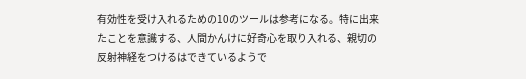有効性を受け入れるための10のツールは参考になる。特に出来たことを意識する、人間かんけに好奇心を取り入れる、親切の反射神経をつけるはできているようで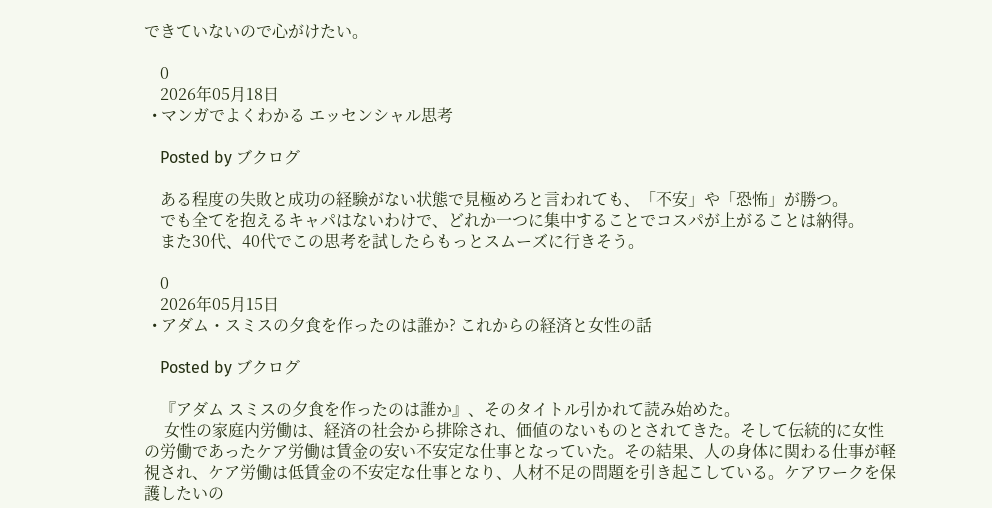できていないので心がけたい。

    0
    2026年05月18日
  • マンガでよくわかる エッセンシャル思考

    Posted by ブクログ

    ある程度の失敗と成功の経験がない状態で見極めろと言われても、「不安」や「恐怖」が勝つ。
    でも全てを抱えるキャパはないわけで、どれか一つに集中することでコスパが上がることは納得。
    また30代、40代でこの思考を試したらもっとスムーズに行きそう。

    0
    2026年05月15日
  • アダム・スミスの夕食を作ったのは誰か? これからの経済と女性の話

    Posted by ブクログ

    『アダム スミスの夕食を作ったのは誰か』、そのタイトル引かれて読み始めた。
     女性の家庭内労働は、経済の社会から排除され、価値のないものとされてきた。そして伝統的に女性の労働であったケア労働は賃金の安い不安定な仕事となっていた。その結果、人の身体に関わる仕事が軽視され、ケア労働は低賃金の不安定な仕事となり、人材不足の問題を引き起こしている。ケアワークを保護したいの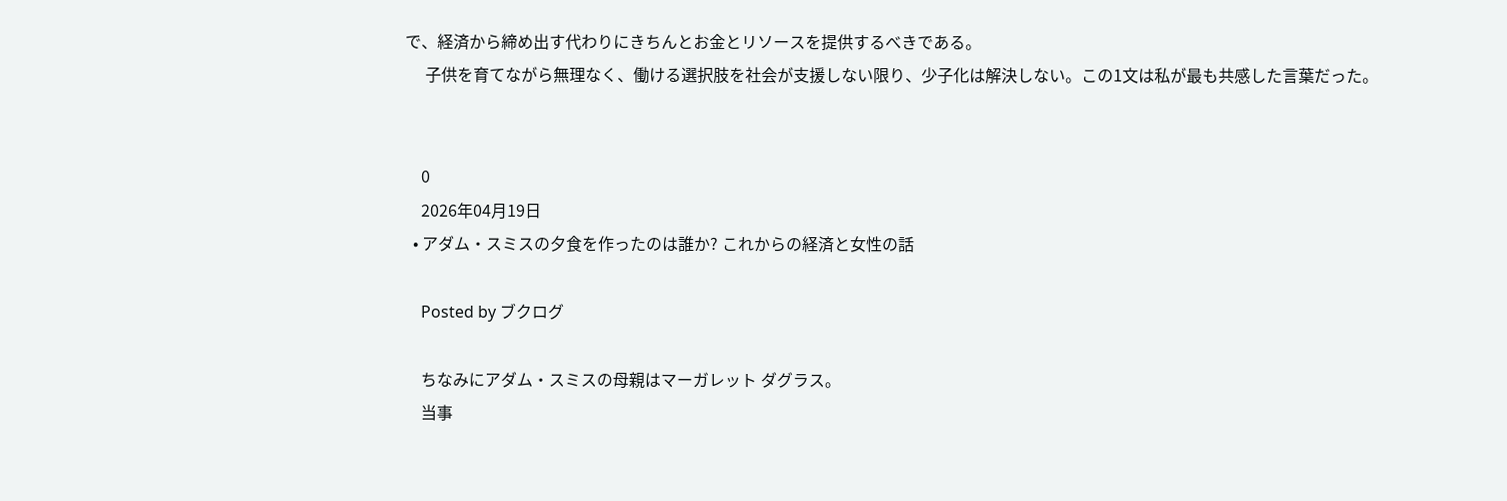で、経済から締め出す代わりにきちんとお金とリソースを提供するべきである。
     子供を育てながら無理なく、働ける選択肢を社会が支援しない限り、少子化は解決しない。この1文は私が最も共感した言葉だった。


    0
    2026年04月19日
  • アダム・スミスの夕食を作ったのは誰か? これからの経済と女性の話

    Posted by ブクログ

    ちなみにアダム・スミスの母親はマーガレット ダグラス。
    当事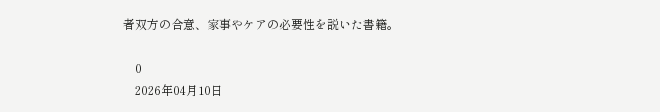者双方の合意、家事やケアの必要性を説いた書籍。

    0
    2026年04月10日